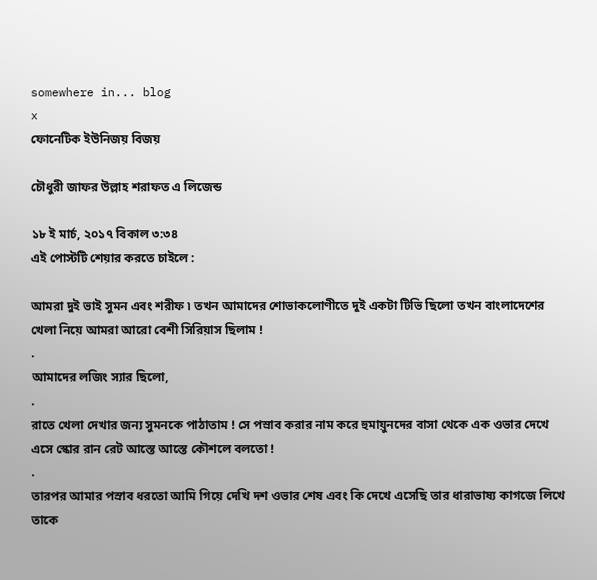somewhere in... blog
x
ফোনেটিক ইউনিজয় বিজয়

চৌধুরী জাফর উল্লাহ শরাফত এ লিজেন্ড

১৮ ই মার্চ, ২০১৭ বিকাল ৩:৩৪
এই পোস্টটি শেয়ার করতে চাইলে :

আমরা দুই ভাই সুমন এবং শরীফ ৷ তখন আমাদের শোভাকলোণীতে দুই একটা টিভি ছিলো তখন বাংলাদেশের খেলা নিয়ে আমরা আরো বেশী সিরিয়াস ছিলাম !
.
আমাদের লজিং স্যার ছিলো,
.
রাতে খেলা দেখার জন্য সুমনকে পাঠাতাম ! সে পস্রাব করার নাম করে হুমায়ুনদের বাসা থেকে এক ওভার দেখে এসে স্কোর রান রেট আস্তে আস্তে কৌশলে বলতো !
.
তারপর আমার পস্রাব ধরতো আমি গিয়ে দেখি দশ ওভার শেষ এবং কি দেখে এসেছি তার ধারাভাষ্য কাগজে লিখে তাকে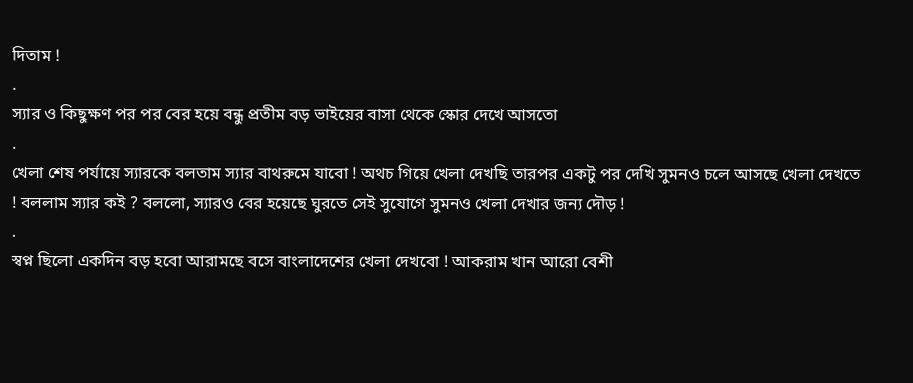দিতাম !
.
স্যার ও কিছুক্ষণ পর পর বের হয়ে বন্ধু প্রতীম বড় ভাইয়ের বাসা থেকে স্কোর দেখে আসতো
.
খেলা শেষ পর্যায়ে স্যারকে বলতাম স্যার বাথরুমে যাবো ! অথচ গিয়ে খেলা দেখছি তারপর একটু পর দেখি সুমনও চলে আসছে খেলা দেখতে ! বললাম স্যার কই ? বললো, স্যারও বের হয়েছে ঘুরতে সেই সুযোগে সুমনও খেলা দেখার জন্য দৌড় !
.
স্বপ্ন ছিলো একদিন বড় হবো আরামছে বসে বাংলাদেশের খেলা দেখবো ! আকরাম খান আরো বেশী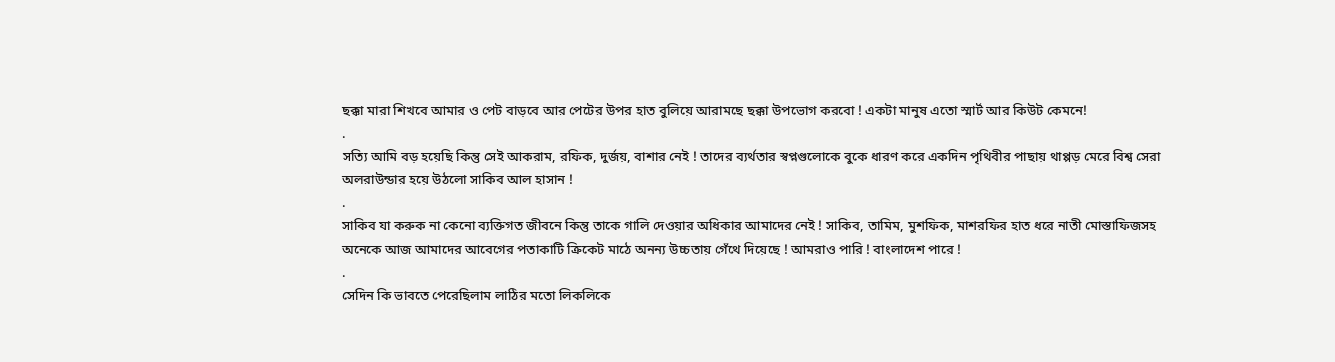ছক্কা মারা শিখবে আমার ও পেট বাড়বে আর পেটের উপর হাত বুলিয়ে আরামছে ছক্কা উপভোগ করবো ! একটা মানুষ এতো স্মার্ট আর কিউট কেমনে!
.
সত্যি আমি বড় হয়েছি কিন্তু সেই আকরাম, রফিক, দুর্জয়, বাশার নেই ! তাদের ব্যর্থতার স্বপ্নগুলোকে বুকে ধারণ করে একদিন পৃথিবীর পাছায় থাপ্পড় মেরে বিশ্ব সেরা অলরাউন্ডার হয়ে উঠলো সাকিব আল হাসান !
.
সাকিব যা করুক না কেনো ব্যক্তিগত জীবনে কিন্তু তাকে গালি দেওয়ার অধিকার আমাদের নেই ! সাকিব, তামিম, মুশফিক, মাশরফির হাত ধরে নাতী মোস্তাফিজসহ অনেকে আজ আমাদের আবেগের পতাকাটি ক্রিকেট মাঠে অনন্য উচ্চতায় গেঁথে দিয়েছে ! আমরাও পারি ! বাংলাদেশ পারে !
.
সেদিন কি ভাবতে পেরেছিলাম লাঠির মতো লিকলিকে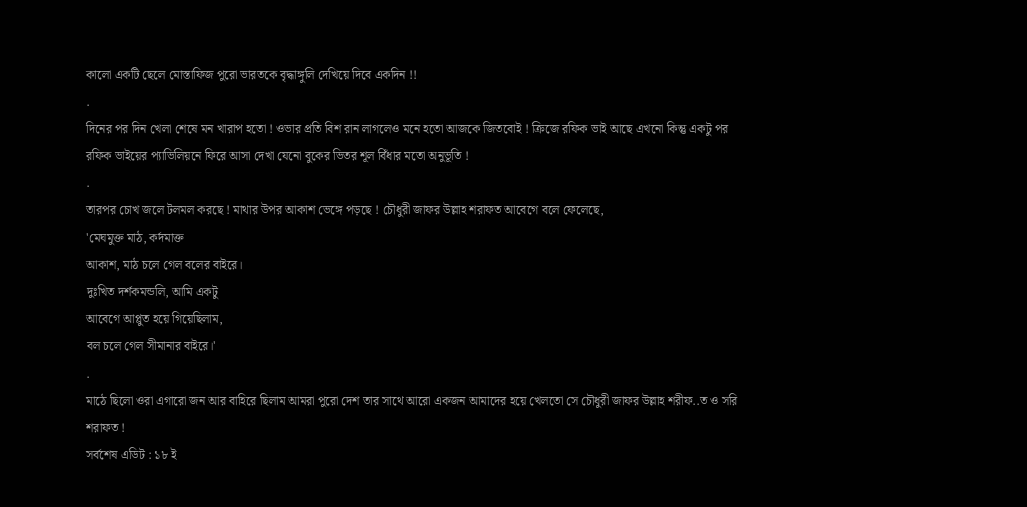কালো একটি ছেলে মোস্তাফিজ পুরো ভারতকে বৃদ্ধাঙ্গুলি দেখিয়ে দিবে একদিন !!
.
দিনের পর দিন খেলা শেষে মন খারাপ হতো ! ওভার প্রতি বিশ রান লাগলেও মনে হতো আজকে জিতবোই ! ক্রিজে রফিক ভাই আছে এখনো কিন্তু একটু পর রফিক ভাইয়ের প্যাভিলিয়নে ফিরে আসা দেখা যেনো বুকের ভিতর শূল বিঁধার মতো অনুভূতি !
.
তারপর চোখ জলে টলমল করছে ! মাথার উপর আকাশ ভেঙ্গে পড়ছে ! চৌধুরী জাফর উল্লাহ শরাফত আবেগে বলে ফেলেছে,
'মেঘমুক্ত মাঠ, কর্দমাক্ত
আকাশ, মাঠ চলে গেল বলের বাইরে।
দুঃখিত দর্শকমন্ডলি, আমি একটু
আবেগে আপ্লুত হয়ে গিয়েছিলাম,
বল চলে গেল সীমানার বাইরে।'
.
মাঠে ছিলো ওরা এগারো জন আর বাহিরে ছিলাম আমরা পুরো দেশ তার সাথে আরো একজন আমাদের হয়ে খেলতো সে চৌধুরী জাফর উল্লাহ শরীফ..ত ও সরি শরাফত !
সর্বশেষ এডিট : ১৮ ই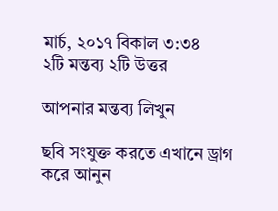মার্চ, ২০১৭ বিকাল ৩:৩৪
২টি মন্তব্য ২টি উত্তর

আপনার মন্তব্য লিখুন

ছবি সংযুক্ত করতে এখানে ড্রাগ করে আনুন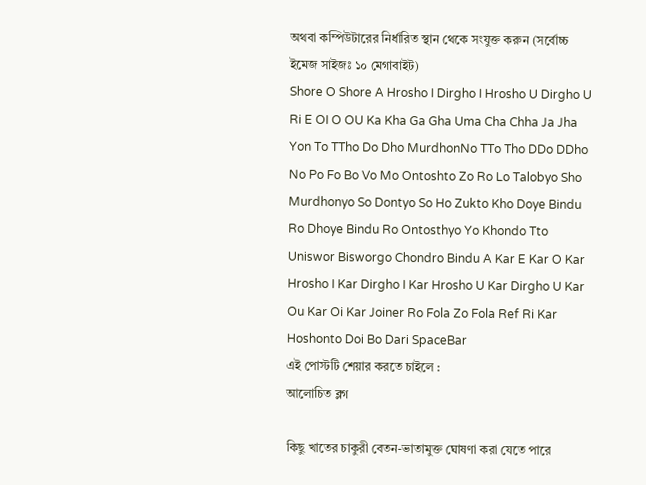অথবা কম্পিউটারের নির্ধারিত স্থান থেকে সংযুক্ত করুন (সর্বোচ্চ ইমেজ সাইজঃ ১০ মেগাবাইট)
Shore O Shore A Hrosho I Dirgho I Hrosho U Dirgho U Ri E OI O OU Ka Kha Ga Gha Uma Cha Chha Ja Jha Yon To TTho Do Dho MurdhonNo TTo Tho DDo DDho No Po Fo Bo Vo Mo Ontoshto Zo Ro Lo Talobyo Sho Murdhonyo So Dontyo So Ho Zukto Kho Doye Bindu Ro Dhoye Bindu Ro Ontosthyo Yo Khondo Tto Uniswor Bisworgo Chondro Bindu A Kar E Kar O Kar Hrosho I Kar Dirgho I Kar Hrosho U Kar Dirgho U Kar Ou Kar Oi Kar Joiner Ro Fola Zo Fola Ref Ri Kar Hoshonto Doi Bo Dari SpaceBar
এই পোস্টটি শেয়ার করতে চাইলে :
আলোচিত ব্লগ

কিছু খাতের চাকুরী বেতন-ভাতামুক্ত ঘোষণা করা যেতে পারে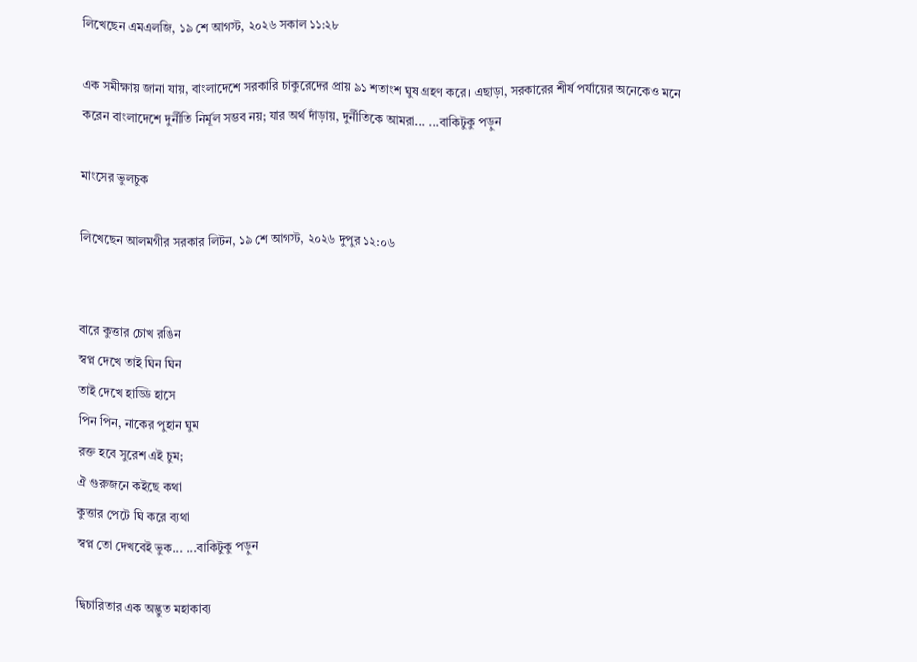লিখেছেন এমএলজি, ১৯ শে আগস্ট, ২০২৬ সকাল ১১:২৮

এক সমীক্ষায় জানা যায়, বাংলাদেশে সরকারি চাকুরেদের প্রায় ৯১ শতাংশ ঘুষ গ্রহণ করে। এছাড়া, সরকারের শীর্ষ পর্যায়ের অনেকেও মনে করেন বাংলাদেশে দুর্নীতি নির্মূল সম্ভব নয়; যার অর্থ দাঁড়ায়, দুর্নীতিকে আমরা... ...বাকিটুকু পড়ুন

মাংসের ভুলচুক

লিখেছেন আলমগীর সরকার লিটন, ১৯ শে আগস্ট, ২০২৬ দুপুর ১২:০৬


বারে কুত্তার চোখ রঙিন
স্বপ্ন দেখে তাই ঘিন ঘিন
তাই দেখে হাড্ডি হাসে
পিন পিন, নাকের পুহান ঘুম
রক্ত হবে সুরেশ এই চুম;
ঐ গুরুজনে কইছে কথা
কুত্তার পেটে ঘি করে ব্যথা
স্বপ্ন তো দেখবেই ভুক... ...বাকিটুকু পড়ুন

দ্বিচারিতার এক অদ্ভুত মহাকাব্য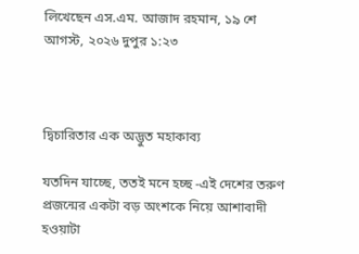লিখেছেন এস.এম. আজাদ রহমান, ১৯ শে আগস্ট, ২০২৬ দুপুর ১:২৩



দ্বিচারিতার এক অদ্ভুত মহাকাব্য

যতদিন যাচ্ছে, ততই মনে হচ্ছ -এই দেশের তরুণ প্রজন্মের একটা বড় অংশকে নিয়ে আশাবাদী হওয়াটা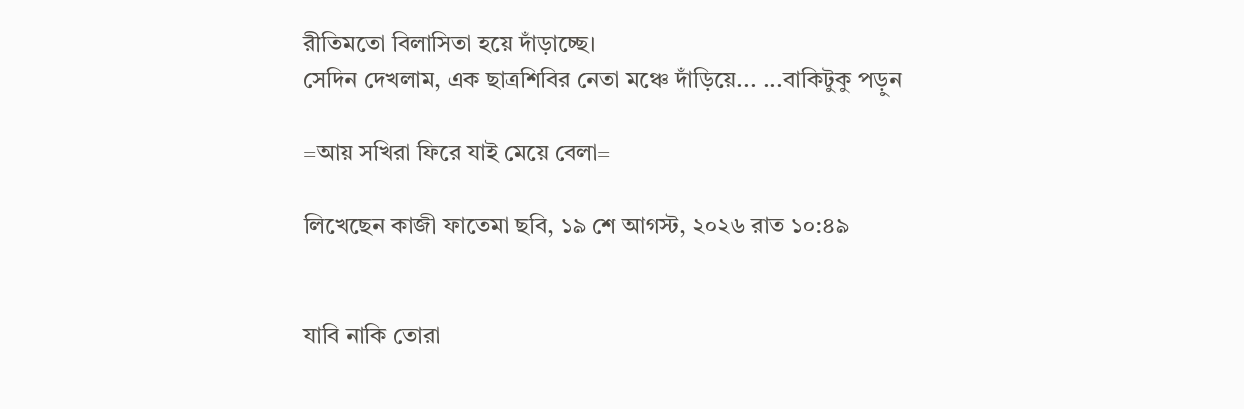রীতিমতো বিলাসিতা হয়ে দাঁড়াচ্ছে।
সেদিন দেখলাম, এক ছাত্রশিবির নেতা মঞ্চে দাঁড়িয়ে... ...বাকিটুকু পড়ুন

=আয় সখিরা ফিরে যাই মেয়ে বেলা=

লিখেছেন কাজী ফাতেমা ছবি, ১৯ শে আগস্ট, ২০২৬ রাত ১০:৪৯


যাবি নাকি তোরা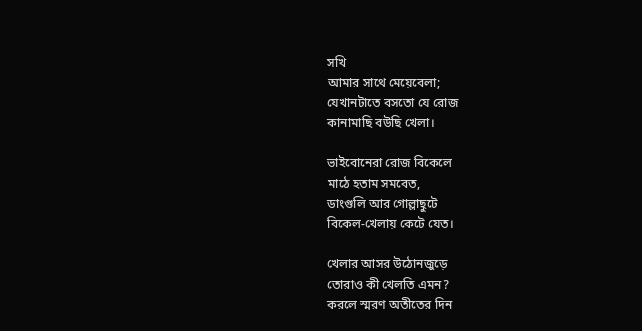সখি
আমার সাথে মেয়েবেলা;
যেখানটাতে বসতো যে রোজ
কানামাছি বউছি খেলা।

ভাইবোনেরা রোজ বিকেলে
মাঠে হতাম সমবেত,
ডাংগুলি আর গোল্লাছুটে
বিকেল-খেলায় কেটে যেত।

খেলার আসর উঠোনজুড়ে
তোরাও কী খেলতি এমন?
করলে স্মরণ অতীতের দিন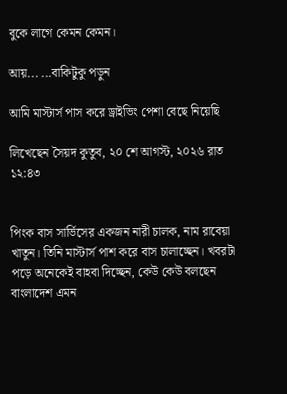বুকে লাগে কেমন কেমন।

আয়... ...বাকিটুকু পড়ুন

আমি মাস্টার্স পাস করে ড্রাইভিং পেশা বেছে নিয়েছি

লিখেছেন সৈয়দ কুতুব, ২০ শে আগস্ট, ২০২৬ রাত ১২:৪৩


পিংক বাস সার্ভিসের একজন নারী চালক, নাম রাবেয়া খাতুন। তিনি মাস্টার্স পাশ করে বাস চালাচ্ছেন। খবরটা পড়ে অনেকেই বাহবা দিচ্ছেন, কেউ কেউ বলছেন বাংলাদেশ এমন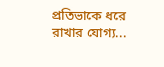প্রতিভাকে ধরে রাখার যোগ্য...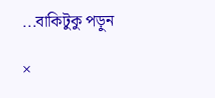...বাকিটুকু পড়ুন

×